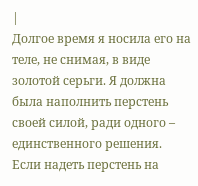|
Долгое время я носила его на теле, не снимая, в виде золотой серьги. Я должна была наполнить перстень своей силой, ради одного – единственного решения.
Если надеть перстень на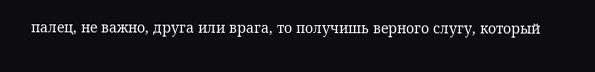палец, не важно, друга или врага, то получишь верного слугу, который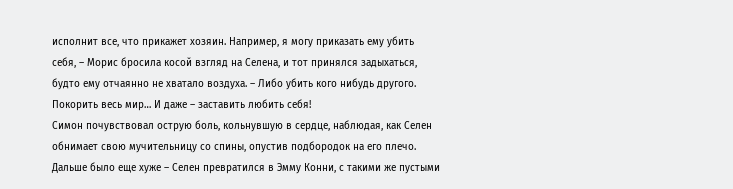исполнит все, что прикажет хозяин. Например, я могу приказать ему убить себя, – Морис бросила косой взгляд на Селена, и тот принялся задыхаться, будто ему отчаянно не хватало воздуха. – Либо убить кого нибудь другого. Покорить весь мир… И даже – заставить любить себя!
Симон почувствовал острую боль, кольнувшую в сердце, наблюдая, как Селен обнимает свою мучительницу со спины, опустив подбородок на его плечо. Дальше было еще хуже – Селен превратился в Эмму Конни, с такими же пустыми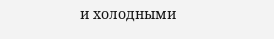и холодными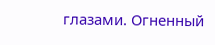глазами. Огненный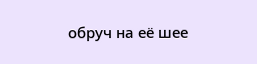обруч на её шее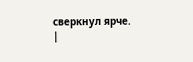сверкнул ярче.
|